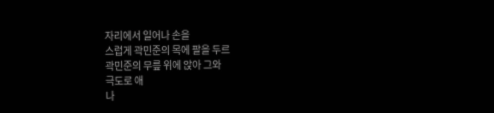자리에서 일어나 손을
스럽게 곽민준의 목에 팔을 두르
곽민준의 무릎 위에 앉아 그와
극도로 애
나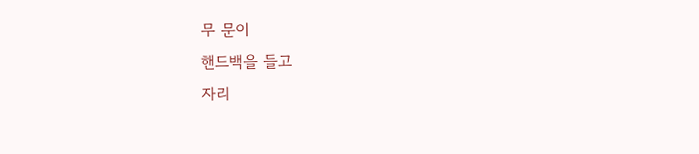무 문이
핸드백을 들고
자리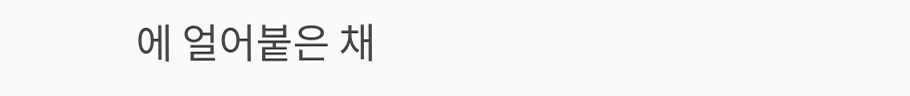에 얼어붙은 채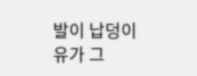발이 납덩이
유가 그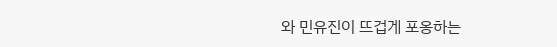와 민유진이 뜨겁게 포옹하는